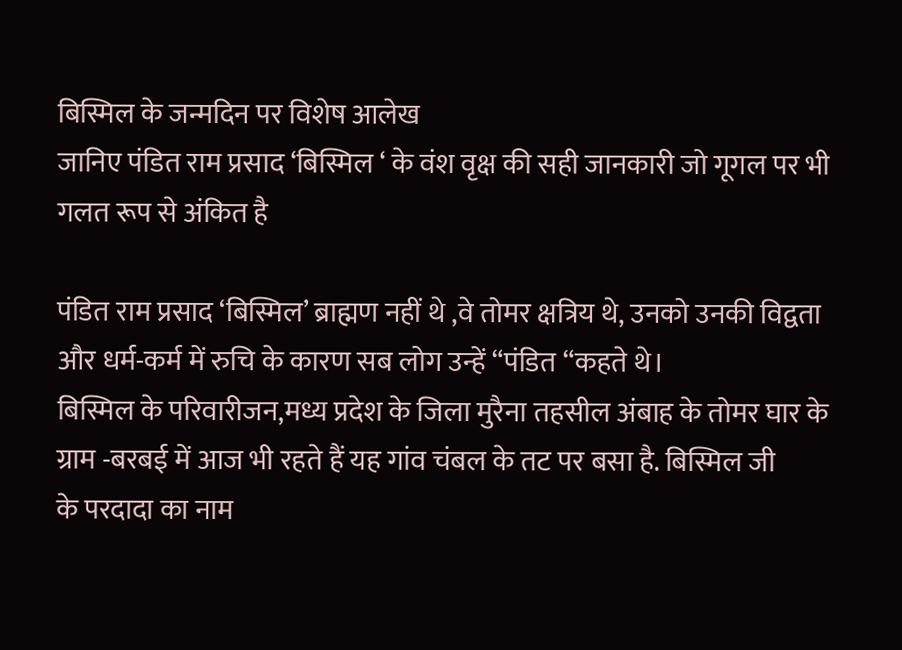बिस्मिल के जन्मदिन पर विशेष आलेख
जानिए पंडित राम प्रसाद ‘बिस्मिल ‘ के वंश वृक्ष की सही जानकारी जो गूगल पर भी गलत रूप से अंकित है

पंडित राम प्रसाद ‘बिस्मिल’ ब्राह्मण नहीं थे ,वे तोमर क्षत्रिय थे, उनको उनकी विद्वता और धर्म-कर्म में रुचि के कारण सब लोग उन्हें “पंडित “कहते थे।
बिस्मिल के परिवारीजन,मध्य प्रदेश के जिला मुरैना तहसील अंबाह के तोमर घार के ग्राम -बरबई में आज भी रहते हैं यह गांव चंबल के तट पर बसा है. बिस्मिल जी
के परदादा का नाम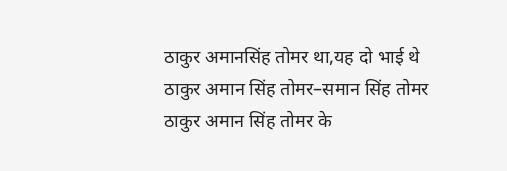ठाकुर अमानसिंह तोमर था,यह दो भाई थे
ठाकुर अमान सिंह तोमर–समान सिंह तोमर
ठाकुर अमान सिंह तोमर के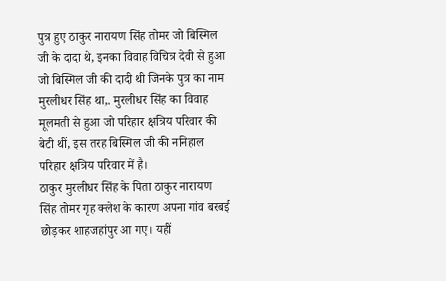पुत्र हुए ठाकुर नारायण सिंह तोमर जो बिस्मिल जी के दादा थे, इनका विवाह विचित्र देवी से हुआ जो बिस्मिल जी की दादी थी जिनके पुत्र का नाम मुरलीधर सिंह था,. मुरलीधर सिंह का विवाह मूलमती से हुआ जो परिहार क्षत्रिय परिवार की बेटी थीं, इस तरह बिस्मिल जी की ननिहाल परिहार क्षत्रिय परिवार में है।
ठाकुर मुरलीधर सिंह के पिता ठाकुर नारायण सिंह तोमर गृह क्लेश के कारण अपना गांव बरबई छोड़कर शाहजहांपुर आ गए। यहीं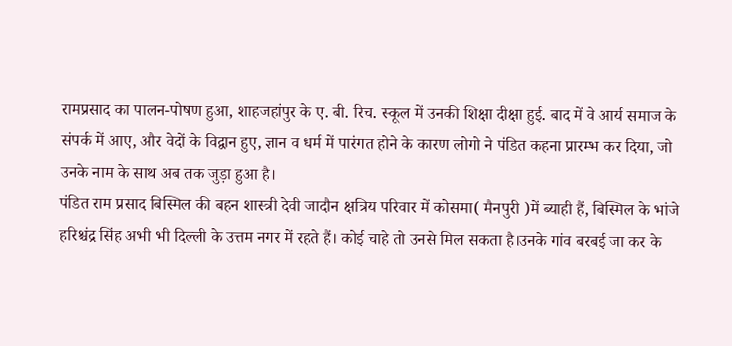रामप्रसाद का पालन-पोषण हुआ, शाहजहांपुर के ए. बी. रिच. स्कूल में उनकी शिक्षा दीक्षा हुई. बाद में वे आर्य समाज के संपर्क में आए, और वेदों के विद्वान हुए, ज्ञान व धर्म में पारंगत होने के कारण लोगो ने पंडित कहना प्रारम्भ कर दिया, जो उनके नाम के साथ अब तक जुड़ा हुआ है।
पंडित राम प्रसाद बिस्मिल की बहन शास्त्री देवी जादौन क्षत्रिय परिवार में कोसमा( मैनपुरी )में ब्याही हैं, बिस्मिल के भांजे हरिश्चंद्र सिंह अभी भी दिल्ली के उत्तम नगर में रहते हैं। कोई चाहे तो उनसे मिल सकता है।उनके गांव बरबई जा कर के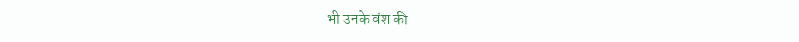भी उनके वंश की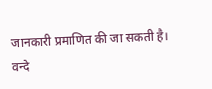जानकारी प्रमाणित की जा सकती है।
वन्दे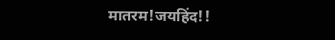मातरम!जयहिंद!!